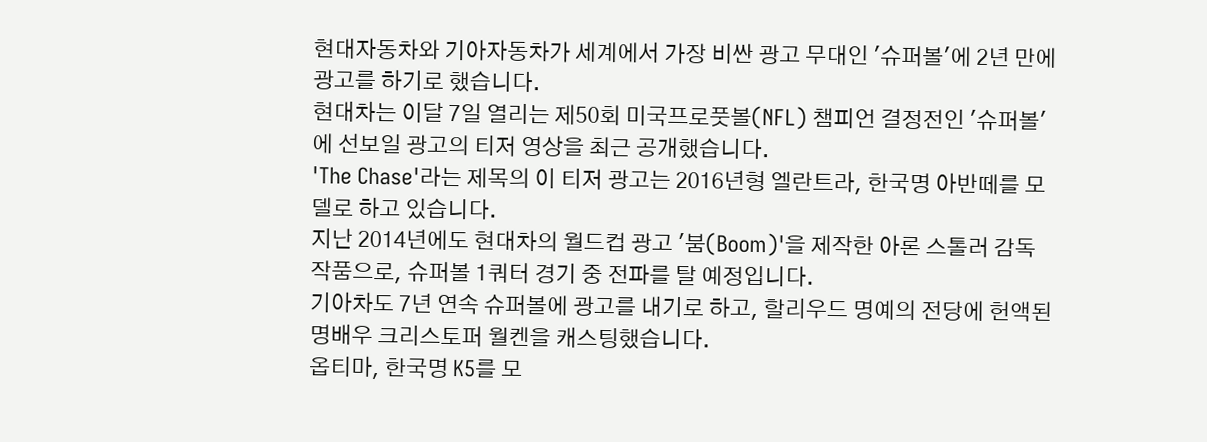현대자동차와 기아자동차가 세계에서 가장 비싼 광고 무대인 '슈퍼볼'에 2년 만에 광고를 하기로 했습니다.
현대차는 이달 7일 열리는 제50회 미국프로풋볼(NFL) 챔피언 결정전인 '슈퍼볼'에 선보일 광고의 티저 영상을 최근 공개했습니다.
'The Chase'라는 제목의 이 티저 광고는 2016년형 엘란트라, 한국명 아반떼를 모델로 하고 있습니다.
지난 2014년에도 현대차의 월드컵 광고 '붐(Boom)'을 제작한 아론 스톨러 감독 작품으로, 슈퍼볼 1쿼터 경기 중 전파를 탈 예정입니다.
기아차도 7년 연속 슈퍼볼에 광고를 내기로 하고, 할리우드 명예의 전당에 헌액된 명배우 크리스토퍼 월켄을 캐스팅했습니다.
옵티마, 한국명 K5를 모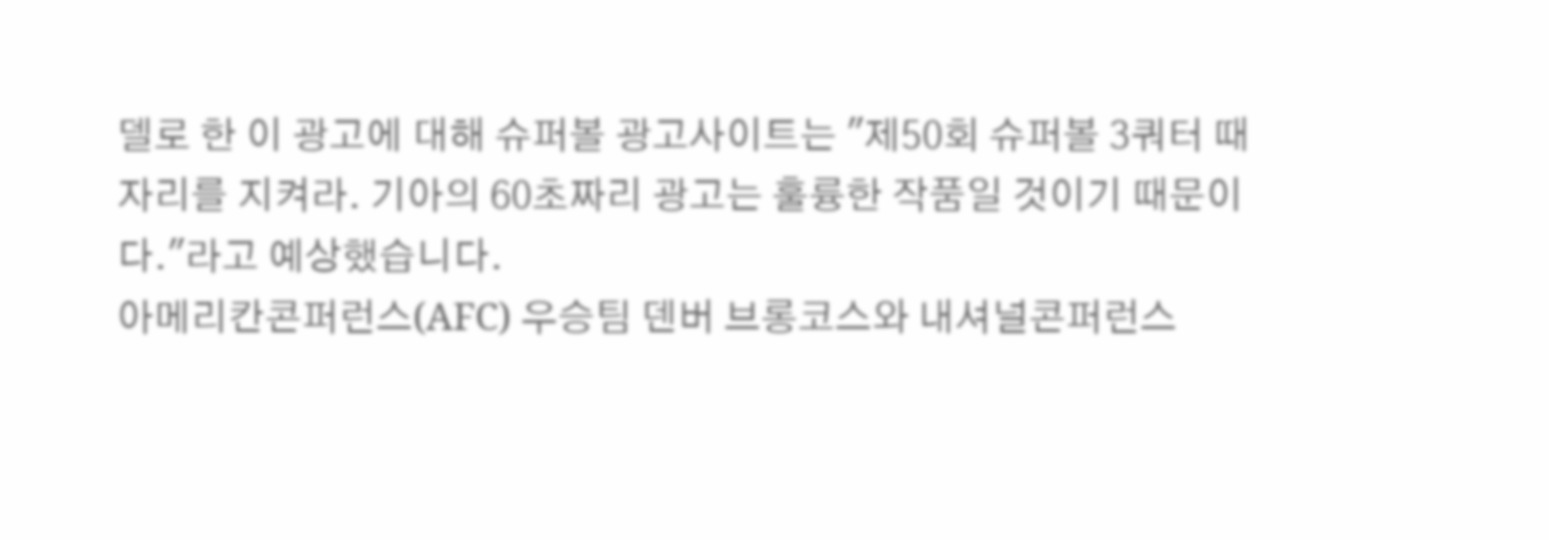델로 한 이 광고에 대해 슈퍼볼 광고사이트는 "제50회 슈퍼볼 3쿼터 때 자리를 지켜라. 기아의 60초짜리 광고는 훌륭한 작품일 것이기 때문이다."라고 예상했습니다.
아메리칸콘퍼런스(AFC) 우승팀 덴버 브롱코스와 내셔널콘퍼런스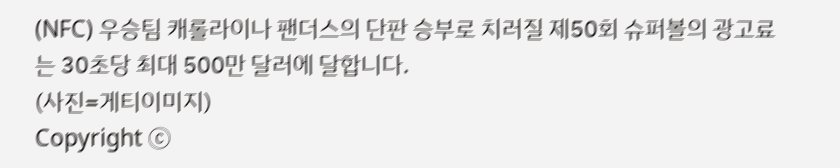(NFC) 우승팀 캐롤라이나 팬더스의 단판 승부로 치러질 제50회 슈퍼볼의 광고료는 30초당 최대 500만 달러에 달합니다.
(사진=게티이미지)
Copyright Ⓒ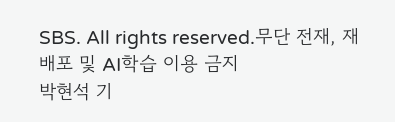SBS. All rights reserved.무단 전재, 재배포 및 AI학습 이용 금지
박현석 기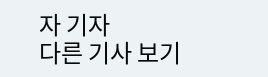자 기자
다른 기사 보기